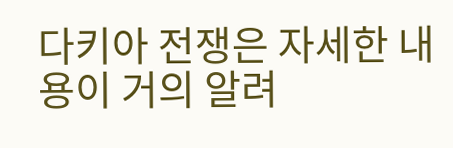다키아 전쟁은 자세한 내용이 거의 알려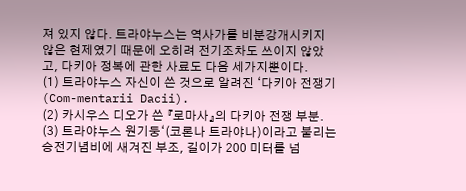져 있지 않다. 트라야누스는 역사가를 비분강개시키지 않은 현제였기 때문에 오히려 전기조차도 쓰이지 않았고, 다키아 정복에 관한 사료도 다음 세가지뿐이다.
(1) 트라야누스 자신이 쓴 것으로 알려진 ‘다키아 전쟁기 (Com-mentarii Dacii).
(2) 카시우스 디오가 쓴 『로마사』의 다키아 전쟁 부분.
(3) 트라야누스 원기둥‘(코론나 트라야나)이라고 불리는 승전기념비에 새겨진 부조, 길이가 200 미터를 넘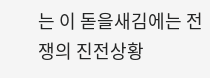는 이 돋을새김에는 전쟁의 진전상황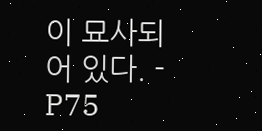이 묘사되어 있다. - P75